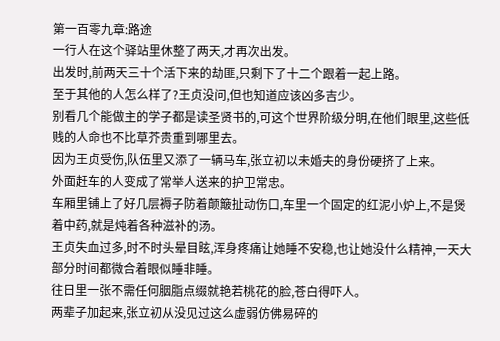第一百零九章:路途
一行人在这个驿站里休整了两天,才再次出发。
出发时,前两天三十个活下来的劫匪,只剩下了十二个跟着一起上路。
至于其他的人怎么样了?王贞没问,但也知道应该凶多吉少。
别看几个能做主的学子都是读圣贤书的,可这个世界阶级分明,在他们眼里,这些低贱的人命也不比草芥贵重到哪里去。
因为王贞受伤,队伍里又添了一辆马车,张立初以未婚夫的身份硬挤了上来。
外面赶车的人变成了常举人送来的护卫常忠。
车厢里铺上了好几层褥子防着颠簸扯动伤口,车里一个固定的红泥小炉上,不是煲着中药,就是炖着各种滋补的汤。
王贞失血过多,时不时头晕目眩,浑身疼痛让她睡不安稳,也让她没什么精神,一天大部分时间都微合着眼似睡非睡。
往日里一张不需任何胭脂点缀就艳若桃花的脸,苍白得吓人。
两辈子加起来,张立初从没见过这么虚弱仿佛易碎的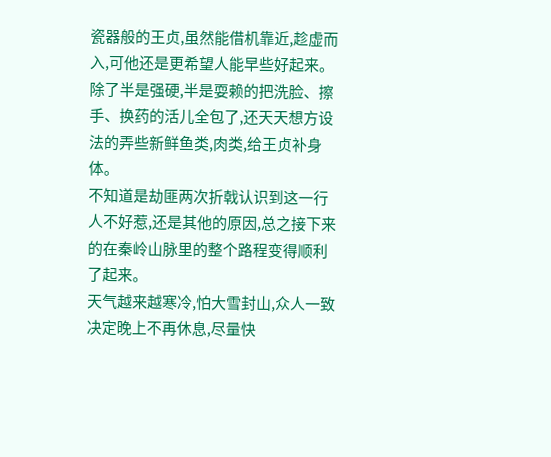瓷器般的王贞,虽然能借机靠近,趁虚而入,可他还是更希望人能早些好起来。
除了半是强硬,半是耍赖的把洗脸、擦手、换药的活儿全包了,还天天想方设法的弄些新鲜鱼类,肉类,给王贞补身体。
不知道是劫匪两次折戟认识到这一行人不好惹,还是其他的原因,总之接下来的在秦岭山脉里的整个路程变得顺利了起来。
天气越来越寒冷,怕大雪封山,众人一致决定晚上不再休息,尽量快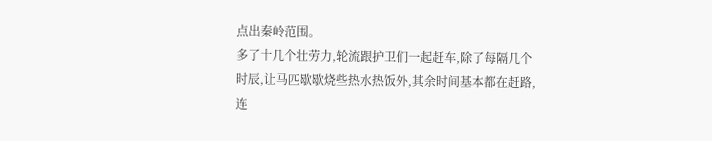点出秦岭范围。
多了十几个壮劳力,轮流跟护卫们一起赶车,除了每隔几个时辰,让马匹歇歇烧些热水热饭外,其余时间基本都在赶路,连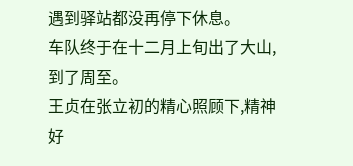遇到驿站都没再停下休息。
车队终于在十二月上旬出了大山,到了周至。
王贞在张立初的精心照顾下,精神好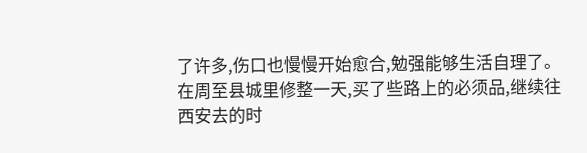了许多,伤口也慢慢开始愈合,勉强能够生活自理了。
在周至县城里修整一天,买了些路上的必须品,继续往西安去的时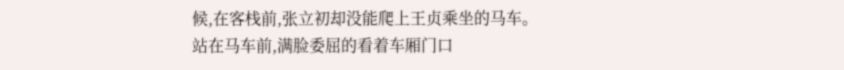候,在客栈前,张立初却没能爬上王贞乘坐的马车。
站在马车前,满脸委屈的看着车厢门口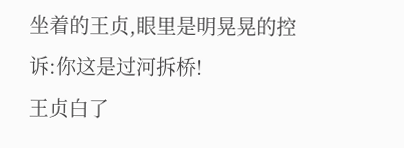坐着的王贞,眼里是明晃晃的控诉:你这是过河拆桥!
王贞白了